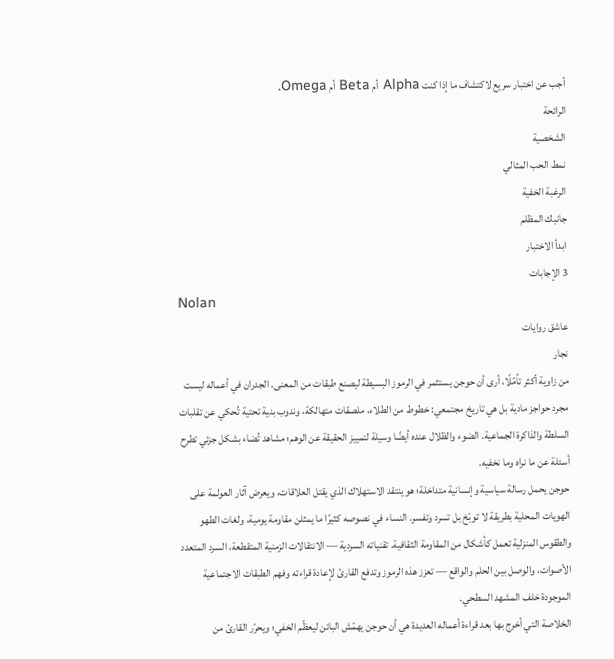أجب عن اختبار سريع لاكتشاف ما إذا كنت Alpha أم Beta أم Omega.
الرائحة
الشخصية
نمط الحب المثالي
الرغبة الخفية
جانبك المظلم
ابدأ الاختبار
3 الإجابات
Nolan
عاشق روايات
نجار
من زاوية أكثر تأمّلًا، أرى أن حوجن يستثمر في الرموز البسيطة ليصنع طبقات من المعنى. الجدران في أعماله ليست مجرد حواجز مادية بل هي تاريخ مجتمعي: خطوط من الطلاء، ملصقات متهالكة، وندوب بنية تحتية تُحكي عن تقلبات السلطة والذاكرة الجماعية. الضوء والظلال عنده أيضًا وسيلة لتمييز الحقيقة عن الوهم؛ مشاهد تُضاء بشكل جزئي تطرح أسئلة عن ما نراه وما نخفيه.
حوجن يحمل رسالة سياسية وإنسانية متداخلة؛ هو ينتقد الاستهلاك الذي يقتل العلاقات، ويعرض آثار العولمة على الهويات المحلية بطريقة لا توبّخ بل تسرد وتفسر. النساء في نصوصه كثيرًا ما يمثلن مقاومة يومية، ولغات الطهو والطقوس المنزلية تعمل كأشكال من المقاومة الثقافية. تقنياته السردية — الانتقالات الزمنية المتقطعة، السرد المتعدد الأصوات، والوصل بين الحلم والواقع — تعزز هذه الرموز وتدفع القارئ لإعادة قراءته وفهم الطبقات الاجتماعية الموجودة خلف المشهد السطحي.
الخلاصة التي أخرج بها بعد قراءة أعماله العديدة هي أن حوجن يهمّش البائن ليعظّم الخفي؛ ويحرّر القارئ من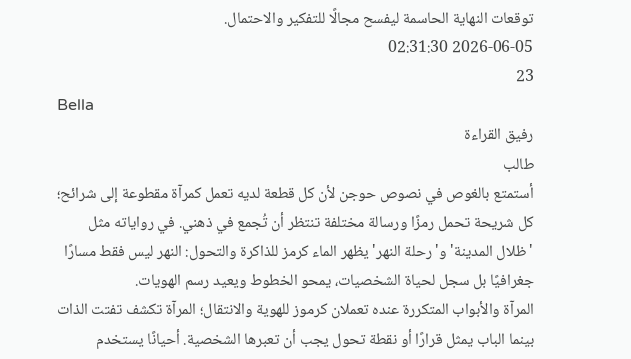توقعات النهاية الحاسمة ليفسح مجالًا للتفكير والاحتمال.
2026-06-05 02:31:30
23
Bella
رفيق القراءة
طالب
أستمتع بالغوص في نصوص حوجن لأن كل قطعة لديه تعمل كمرآة مقطوعة إلى شرائح؛ كل شريحة تحمل رمزًا ورسالة مختلفة تنتظر أن تُجمع في ذهني. في رواياته مثل 'ظلال المدينة' و'رحلة النهر' يظهر الماء كرمز للذاكرة والتحول: النهر ليس فقط مسارًا جغرافيًا بل سجل لحياة الشخصيات، يمحو الخطوط ويعيد رسم الهويات.
المرآة والأبواب المتكررة عنده تعملان كرموز للهوية والانتقال؛ المرآة تكشف تفتت الذات بينما الباب يمثل قرارًا أو نقطة تحول يجب أن تعبرها الشخصية. أحيانًا يستخدم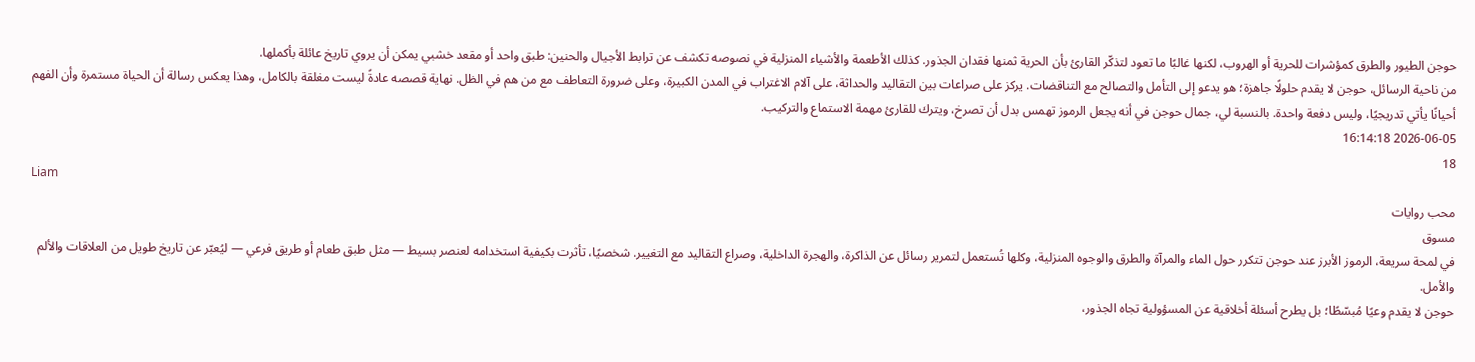حوجن الطيور والطرق كمؤشرات للحرية أو الهروب، لكنها غالبًا ما تعود لتذكّر القارئ بأن الحرية ثمنها فقدان الجذور. كذلك الأطعمة والأشياء المنزلية في نصوصه تكشف عن ترابط الأجيال والحنين: طبق واحد أو مقعد خشبي يمكن أن يروي تاريخ عائلة بأكملها.
من ناحية الرسائل، حوجن لا يقدم حلولًا جاهزة؛ هو يدعو إلى التأمل والتصالح مع التناقضات. يركز على صراعات بين التقاليد والحداثة، على آلام الاغتراب في المدن الكبيرة، وعلى ضرورة التعاطف مع من هم في الظل. نهاية قصصه عادةً ليست مغلقة بالكامل، وهذا يعكس رسالة أن الحياة مستمرة وأن الفهم أحيانًا يأتي تدريجيًا، وليس دفعة واحدة. بالنسبة لي، جمال حوجن في أنه يجعل الرموز تهمس بدل أن تصرخ، ويترك للقارئ مهمة الاستماع والتركيب.
2026-06-05 16:14:18
18
Liam
محب روايات
مسوق
في لمحة سريعة، الرموز الأبرز عند حوجن تتكرر حول الماء والمرآة والطرق والوجوه المنزلية، وكلها تُستعمل لتمرير رسائل عن الذاكرة، والهجرة الداخلية، وصراع التقاليد مع التغيير. شخصيًا، تأثرت بكيفية استخدامه لعنصر بسيط — مثل طبق طعام أو طريق فرعي — ليُعبّر عن تاريخ طويل من العلاقات والألم والأمل.
حوجن لا يقدم وعيًا مُبسّطًا؛ بل يطرح أسئلة أخلاقية عن المسؤولية تجاه الجذور،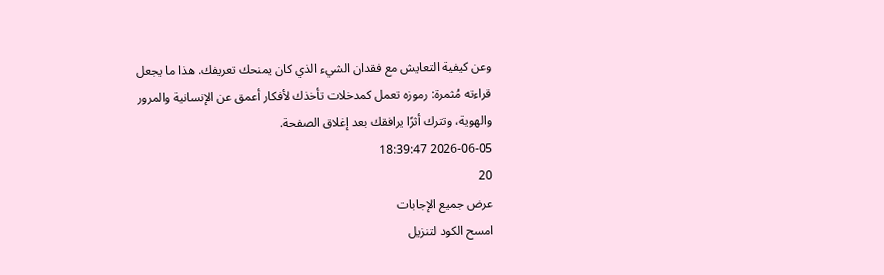وعن كيفية التعايش مع فقدان الشيء الذي كان يمنحك تعريفك. هذا ما يجعل قراءته مُثمرة: رموزه تعمل كمدخلات تأخذك لأفكار أعمق عن الإنسانية والمرور والهوية، وتترك أثرًا يرافقك بعد إغلاق الصفحة.
2026-06-05 18:39:47
20
عرض جميع الإجابات
امسح الكود لتنزيل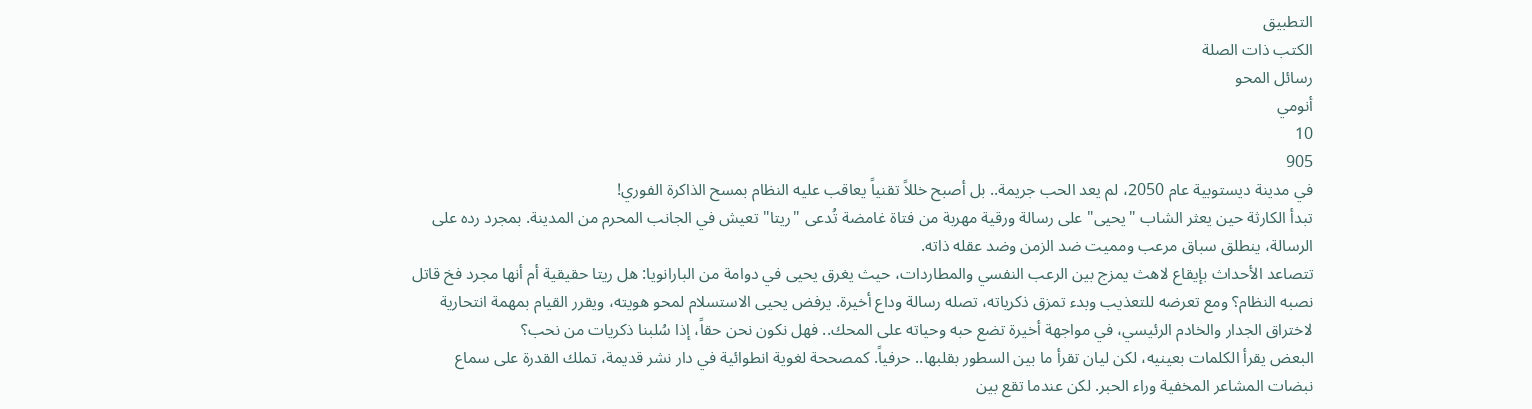التطبيق
الكتب ذات الصلة
رسائل المحو
أنومي
10
905
في مدينة ديستوبية عام 2050، لم يعد الحب جريمة.. بل أصبح خللاً تقنياً يعاقب عليه النظام بمسح الذاكرة الفوري!
تبدأ الكارثة حين يعثر الشاب "يحيى" على رسالة ورقية مهربة من فتاة غامضة تُدعى "ريتا" تعيش في الجانب المحرم من المدينة. بمجرد رده على الرسالة، ينطلق سباق مرعب ومميت ضد الزمن وضد عقله ذاته.
تتصاعد الأحداث بإيقاع لاهث يمزج بين الرعب النفسي والمطاردات، حيث يغرق يحيى في دوامة من البارانويا: هل ريتا حقيقية أم أنها مجرد فخ قاتل نصبه النظام؟ ومع تعرضه للتعذيب وبدء تمزق ذكرياته، تصله رسالة وداع أخيرة. يرفض يحيى الاستسلام لمحو هويته، ويقرر القيام بمهمة انتحارية لاختراق الجدار والخادم الرئيسي، في مواجهة أخيرة تضع حبه وحياته على المحك.. فهل نكون نحن حقاً، إذا سُلبنا ذكريات من نحب؟
البعض يقرأ الكلمات بعينيه، لكن ليان تقرأ ما بين السطور بقلبها.. حرفياً. كمصححة لغوية انطوائية في دار نشر قديمة، تملك القدرة على سماع نبضات المشاعر المخفية وراء الحبر. لكن عندما تقع بين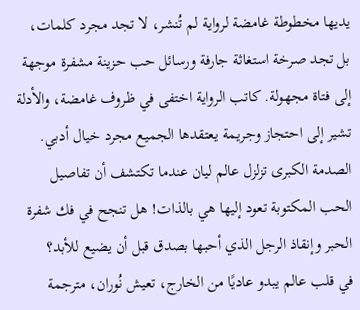يديها مخطوطة غامضة لرواية لم تُنشر، لا تجد مجرد كلمات، بل تجد صرخة استغاثة جارفة ورسائل حب حزينة مشفرة موجهة إلى فتاة مجهولة. كاتب الرواية اختفى في ظروف غامضة، والأدلة تشير إلى احتجاز وجريمة يعتقدها الجميع مجرد خيال أدبي. الصدمة الكبرى تزلزل عالم ليان عندما تكتشف أن تفاصيل الحب المكتوبة تعود إليها هي بالذات! هل تنجح في فك شفرة الحبر وإنقاذ الرجل الذي أحبها بصدق قبل أن يضيع للأبد؟
في قلب عالم يبدو عاديًا من الخارج، تعيش نُوران، مترجمة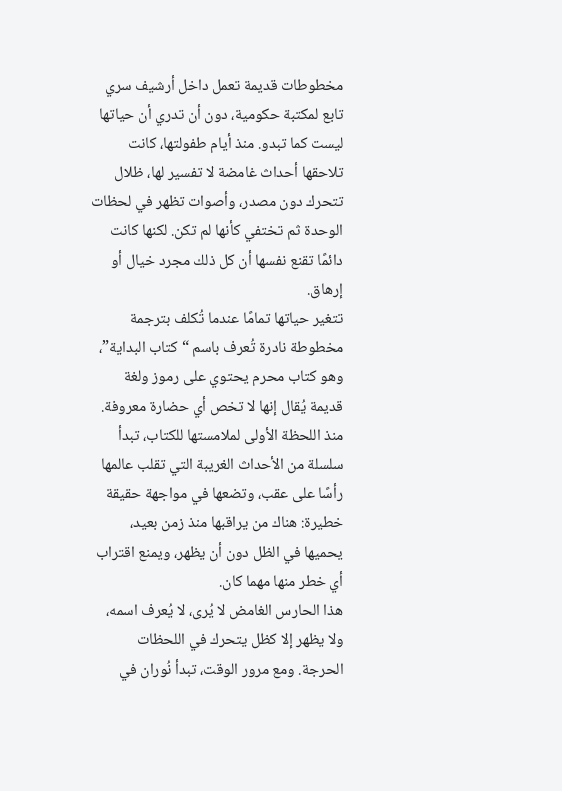مخطوطات قديمة تعمل داخل أرشيف سري تابع لمكتبة حكومية، دون أن تدري أن حياتها ليست كما تبدو. منذ أيام طفولتها، كانت تلاحقها أحداث غامضة لا تفسير لها، ظلال تتحرك دون مصدر، وأصوات تظهر في لحظات الوحدة ثم تختفي كأنها لم تكن. لكنها كانت دائمًا تقنع نفسها أن كل ذلك مجرد خيال أو إرهاق.
تتغير حياتها تمامًا عندما تُكلف بترجمة مخطوطة نادرة تُعرف باسم “كتاب البداية”، وهو كتاب محرم يحتوي على رموز ولغة قديمة يُقال إنها لا تخص أي حضارة معروفة. منذ اللحظة الأولى لملامستها للكتاب، تبدأ سلسلة من الأحداث الغريبة التي تقلب عالمها رأسًا على عقب، وتضعها في مواجهة حقيقة خطيرة: هناك من يراقبها منذ زمن بعيد، يحميها في الظل دون أن يظهر، ويمنع اقتراب أي خطر منها مهما كان.
هذا الحارس الغامض لا يُرى، لا يُعرف اسمه، ولا يظهر إلا كظل يتحرك في اللحظات الحرجة. ومع مرور الوقت، تبدأ نُوران في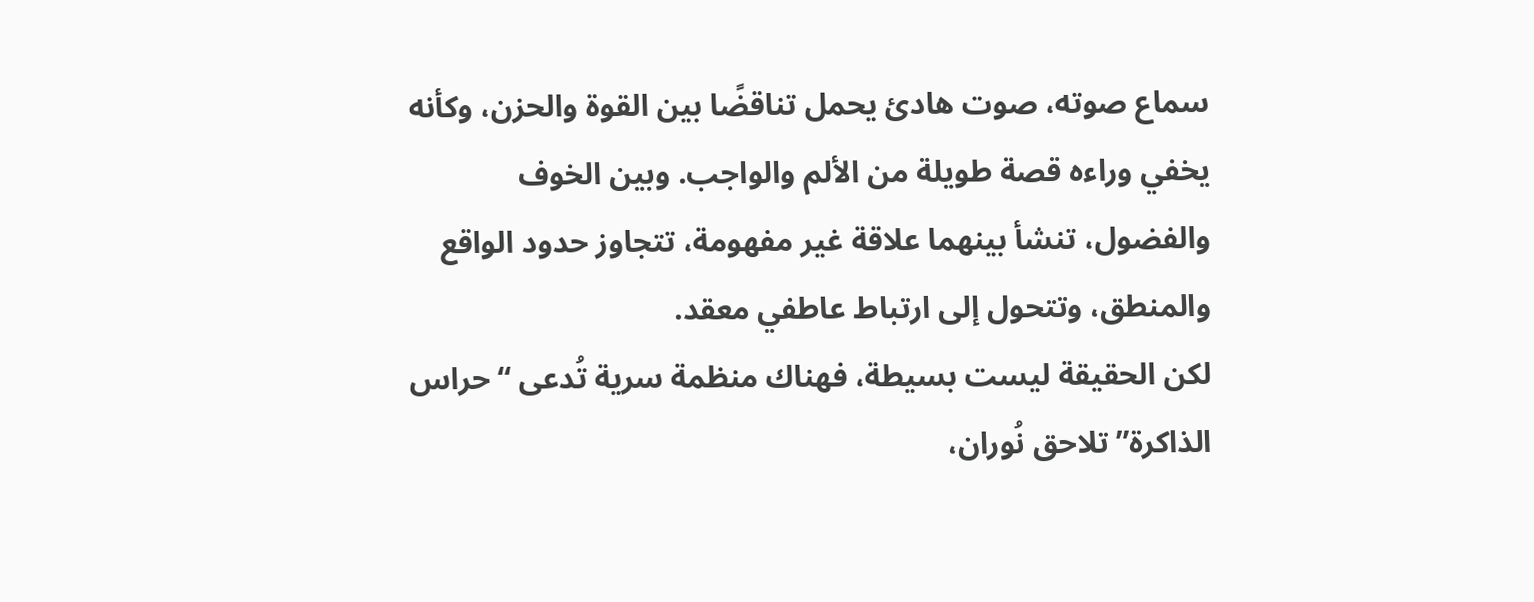سماع صوته، صوت هادئ يحمل تناقضًا بين القوة والحزن، وكأنه يخفي وراءه قصة طويلة من الألم والواجب. وبين الخوف والفضول، تنشأ بينهما علاقة غير مفهومة، تتجاوز حدود الواقع والمنطق، وتتحول إلى ارتباط عاطفي معقد.
لكن الحقيقة ليست بسيطة، فهناك منظمة سرية تُدعى “حراس الذاكرة” تلاحق نُوران،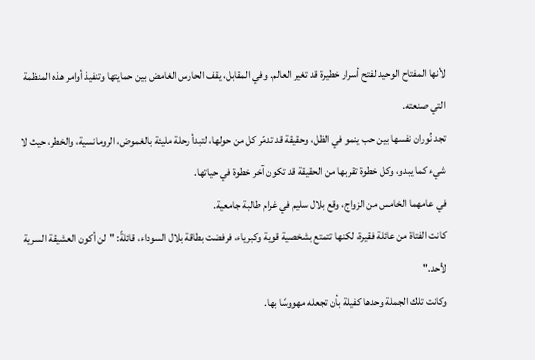لأنها المفتاح الوحيد لفتح أسرار خطيرة قد تغير العالم. وفي المقابل، يقف الحارس الغامض بين حمايتها وتنفيذ أوامر هذه المنظمة التي صنعته.
تجد نُوران نفسها بين حب ينمو في الظل، وحقيقة قد تدمّر كل من حولها، لتبدأ رحلة مليئة بالغموض، الرومانسية، والخطر، حيث لا شيء كما يبدو، وكل خطوة تقربها من الحقيقة قد تكون آخر خطوة في حياتها.
في عامهما الخامس من الزواج، وقع بلال سليم في غرام طالبة جامعية.
كانت الفتاة من عائلة فقيرة، لكنها تتمتع بشخصية قوية وكبرياء، فرفضت بطاقة بلال السوداء، قائلةً: "لن أكون العشيقة السرية لأحد."
وكانت تلك الجملة وحدها كفيلة بأن تجعله مهووسًا بها.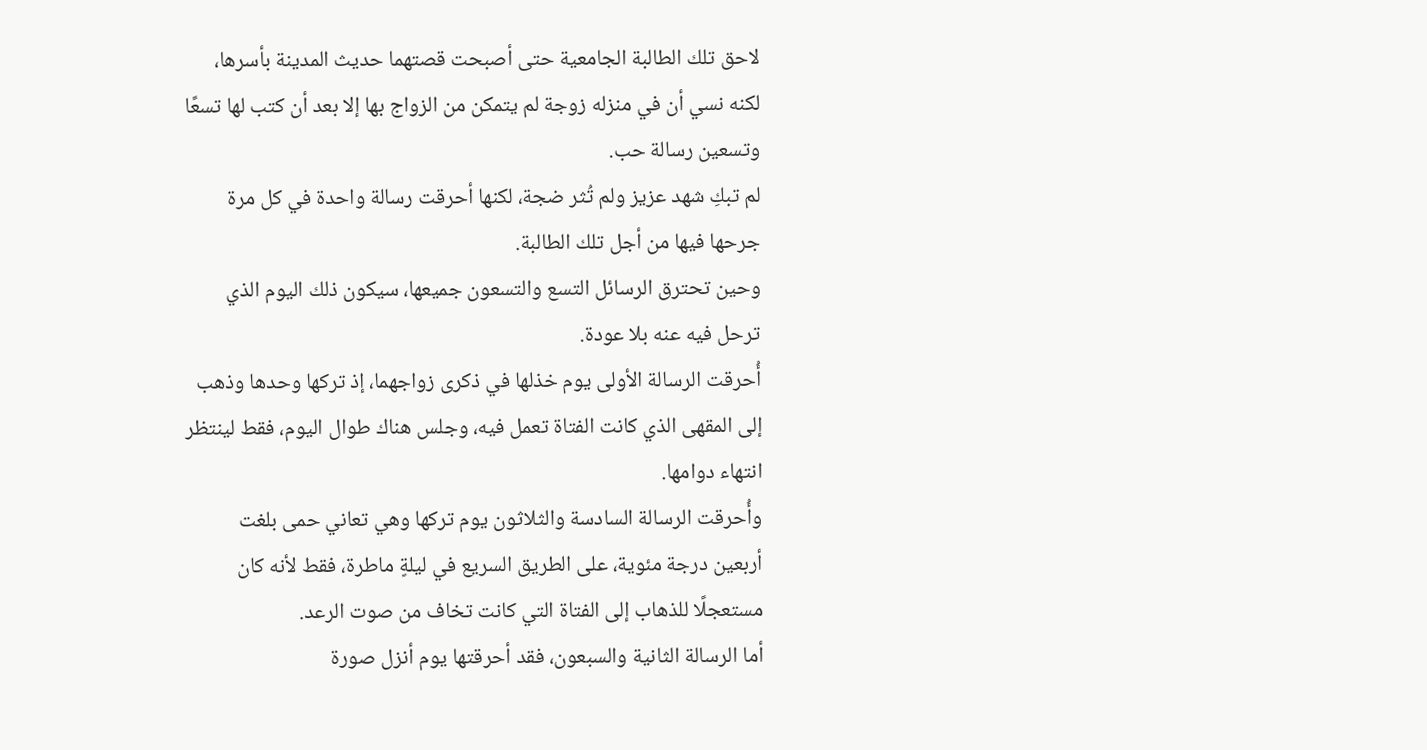لاحق تلك الطالبة الجامعية حتى أصبحت قصتهما حديث المدينة بأسرها، لكنه نسي أن في منزله زوجة لم يتمكن من الزواج بها إلا بعد أن كتب لها تسعًا وتسعين رسالة حب.
لم تبكِ شهد عزيز ولم تُثر ضجة، لكنها أحرقت رسالة واحدة في كل مرة جرحها فيها من أجل تلك الطالبة.
وحين تحترق الرسائل التسع والتسعون جميعها، سيكون ذلك اليوم الذي ترحل فيه عنه بلا عودة.
أُحرقت الرسالة الأولى يوم خذلها في ذكرى زواجهما، إذ تركها وحدها وذهب إلى المقهى الذي كانت الفتاة تعمل فيه، وجلس هناك طوال اليوم، فقط لينتظر انتهاء دوامها.
وأُحرقت الرسالة السادسة والثلاثون يوم تركها وهي تعاني حمى بلغت أربعين درجة مئوية، على الطريق السريع في ليلةٍ ماطرة، فقط لأنه كان مستعجلًا للذهاب إلى الفتاة التي كانت تخاف من صوت الرعد.
أما الرسالة الثانية والسبعون، فقد أحرقتها يوم أنزل صورة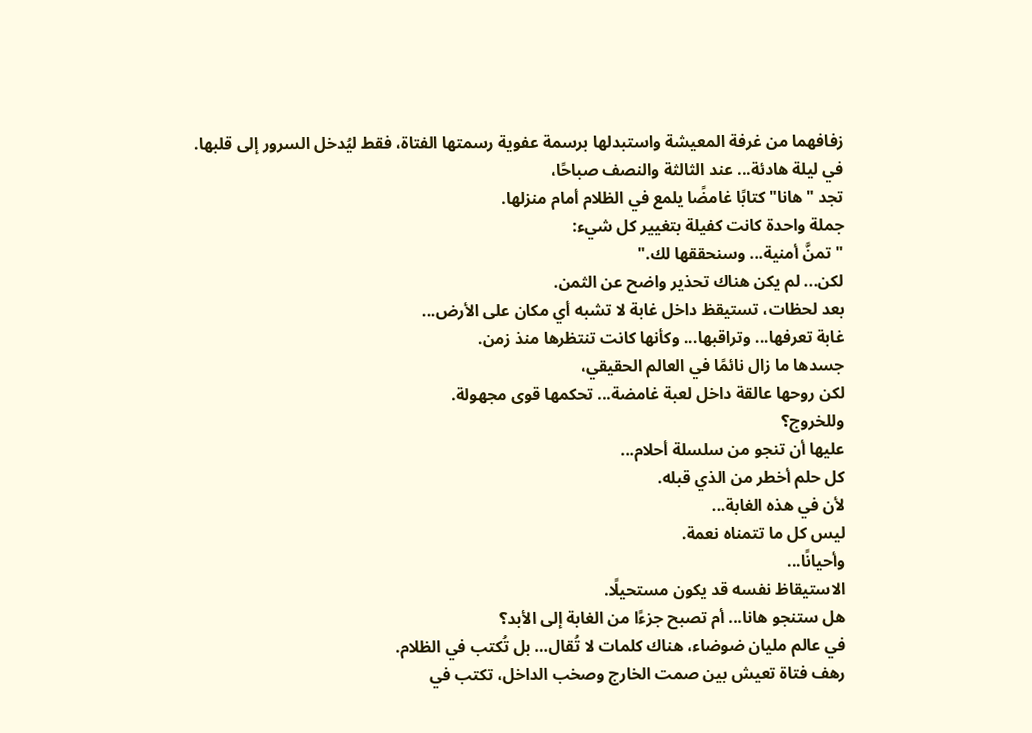زفافهما من غرفة المعيشة واستبدلها برسمة عفوية رسمتها الفتاة، فقط ليُدخل السرور إلى قلبها.
في ليلة هادئة... عند الثالثة والنصف صباحًا،
تجد "هانا" كتابًا غامضًا يلمع في الظلام أمام منزلها.
جملة واحدة كانت كفيلة بتغيير كل شيء:
"تمنَّ أمنية... وسنحققها لك."
لكن... لم يكن هناك تحذير واضح عن الثمن.
بعد لحظات، تستيقظ داخل غابة لا تشبه أي مكان على الأرض...
غابة تعرفها... وتراقبها... وكأنها كانت تنتظرها منذ زمن.
جسدها ما زال نائمًا في العالم الحقيقي،
لكن روحها عالقة داخل لعبة غامضة... تحكمها قوى مجهولة.
وللخروج؟
عليها أن تنجو من سلسلة أحلام...
كل حلم أخطر من الذي قبله.
لأن في هذه الغابة...
ليس كل ما تتمناه نعمة.
وأحيانًا...
الاستيقاظ نفسه قد يكون مستحيلًا.
هل ستنجو هانا... أم تصبح جزءًا من الغابة إلى الأبد؟
في عالم مليان ضوضاء، هناك كلمات لا تُقال… بل تُكتب في الظلام.
رهف فتاة تعيش بين صمت الخارج وصخب الداخل، تكتب في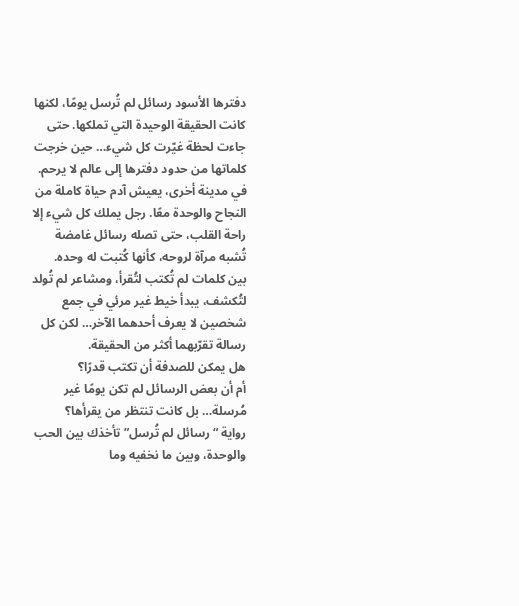دفترها الأسود رسائل لم تُرسل يومًا، لكنها كانت الحقيقة الوحيدة التي تملكها. حتى جاءت لحظة غيّرت كل شيء… حين خرجت كلماتها من حدود دفترها إلى عالم لا يرحم.
في مدينة أخرى، يعيش آدم حياة كاملة من النجاح والوحدة معًا. رجل يملك كل شيء إلا راحة القلب، حتى تصله رسائل غامضة تُشبه مرآة لروحه، كأنها كُتبت له وحده.
بين كلمات لم تُكتب لتُقرأ، ومشاعر لم تُولد لتُكشف، يبدأ خيط غير مرئي في جمع شخصين لا يعرف أحدهما الآخر… لكن كل رسالة تقرّبهما أكثر من الحقيقة.
هل يمكن للصدفة أن تكتب قدرًا؟
أم أن بعض الرسائل لم تكن يومًا غير مُرسلة… بل كانت تنتظر من يقرأها؟
رواية “رسائل لم تُرسل” تأخذك بين الحب والوحدة، وبين ما نخفيه وما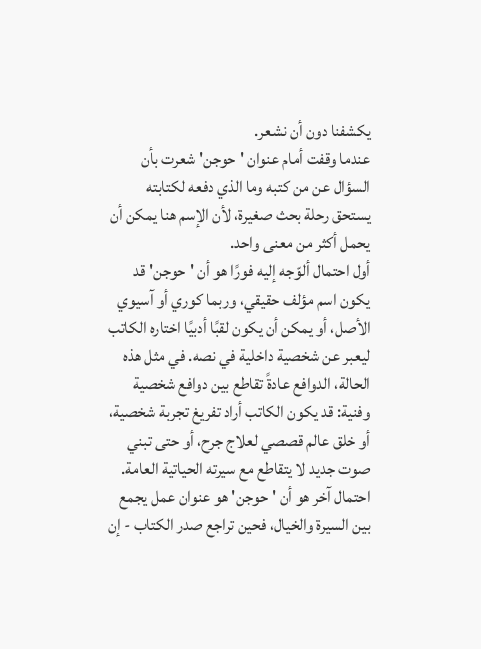يكشفنا دون أن نشعر.
عندما وقفت أمام عنوان 'حوجن' شعرت بأن السؤال عن من كتبه وما الذي دفعه لكتابته يستحق رحلة بحث صغيرة، لأن الإسم هنا يمكن أن يحمل أكثر من معنى واحد.
أول احتمال ألوّجه إليه فورًا هو أن 'حوجن' قد يكون اسم مؤلف حقيقي، وربما كوري أو آسيوي الأصل، أو يمكن أن يكون لقبًا أدبيًا اختاره الكاتب ليعبر عن شخصية داخلية في نصه. في مثل هذه الحالة، الدوافع عادةً تقاطع بين دوافع شخصية وفنية: قد يكون الكاتب أراد تفريغ تجربة شخصية، أو خلق عالم قصصي لعلاج جرح، أو حتى تبني صوت جديد لا يتقاطع مع سيرته الحياتية العامة.
احتمال آخر هو أن 'حوجن' هو عنوان عمل يجمع بين السيرة والخيال، فحين تراجع صدر الكتاب - إن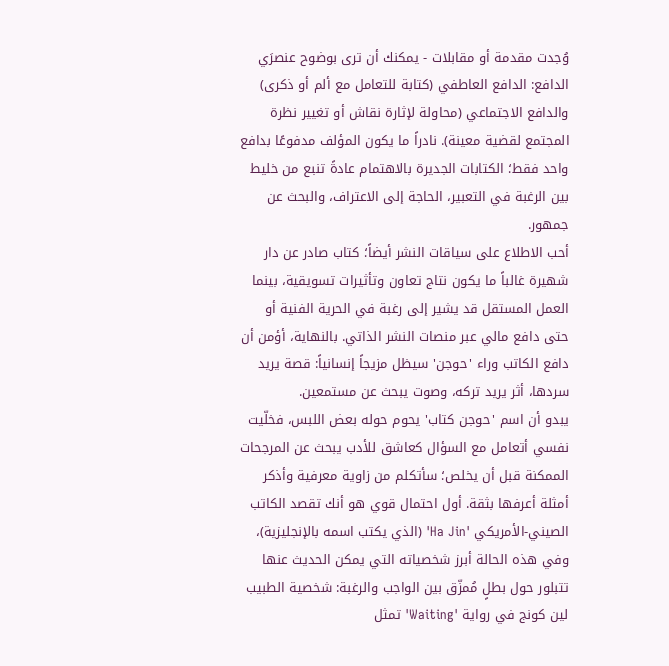وُجدت مقدمة أو مقابلات - يمكنك أن ترى بوضوح عنصرَي الدافع: الدافع العاطفي (كتابة للتعامل مع ألم أو ذكرى) والدافع الاجتماعي (محاولة لإثارة نقاش أو تغيير نظرة المجتمع لقضية معينة). نادراً ما يكون المؤلف مدفوعًا بدافع واحد فقط؛ الكتابات الجديرة بالاهتمام عادةً تنبع من خليط بين الرغبة في التعبير، الحاجة إلى الاعتراف، والبحث عن جمهور.
أحب الاطلاع على سياقات النشر أيضاً؛ كتاب صادر عن دار شهيرة غالباً ما يكون نتاج تعاون وتأثيرات تسويقية، بينما العمل المستقل قد يشير إلى رغبة في الحرية الفنية أو حتى دافع مالي عبر منصات النشر الذاتي. بالنهاية، أؤمن أن دافع الكاتب وراء 'حوجن' سيظل مزيجاً إنسانياً: قصة يريد سردها، أثر يريد تركه، وصوت يبحث عن مستمعين.
يبدو أن اسم 'حوجن كتاب' يحوم حوله بعض اللبس، فخلّيت نفسي أتعامل مع السؤال كعاشق للأدب يبحث عن المرجحات الممكنة قبل أن يخلص؛ سأتكلم من زاوية معرفية وأذكر أمثلة أعرفها بثقة. أول احتمال قوي هو أنك تقصد الكاتب الصيني-الأمريكي 'Ha Jin' (الذي يكتب اسمه بالإنجليزية)، وفي هذه الحالة أبرز شخصياته التي يمكن الحديث عنها تتبلور حول بطلٍ مُمزّق بين الواجب والرغبة: شخصية الطبيب لين كونج في رواية 'Waiting' تمثل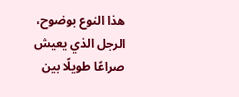هذا النوع بوضوح، الرجل الذي يعيش صراعًا طويلًا بين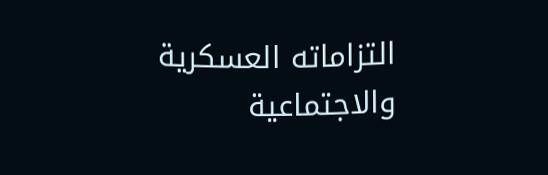التزاماته العسكرية والاجتماعية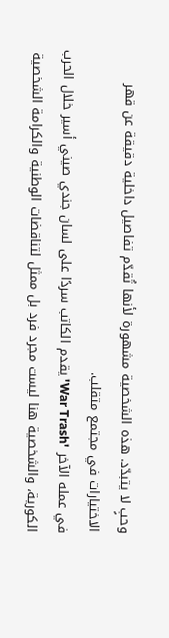وحبٍ لا يتبدّد. هذه الشخصية مشهورة لأنها تُقدّم تفاصيل داخلية دقيقة عن قهر الاختيارات في مجتمع متقلب.
في عمله الآخر 'War Trash' يقدم الكاتب سردًا على لسان جندي صيني أسير خلال الحرب الكورية، والشخصية هنا ليست مجرد فرد بل ممثل لتناقضات الوطنية والكرامة الشخصية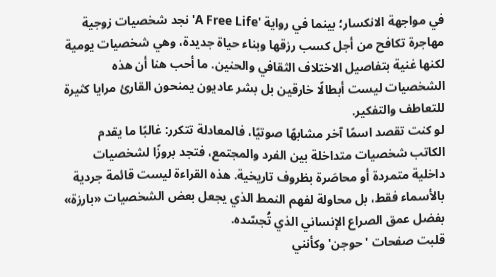في مواجهة الانكسار؛ بينما في رواية 'A Free Life' نجد شخصيات زوجية مهاجرة تكافح من أجل كسب رزقها وبناء حياة جديدة، وهي شخصيات يومية لكنها غنية بتفاصيل الاختلاف الثقافي والحنين. ما أحب هنا أن هذه الشخصيات ليست أبطالًا خارقين بل بشر عاديون يمنحون القارئ مرايا كثيرة للتعاطف والتفكير.
لو كنت تقصد اسمًا آخر مشابهًا صوتيًا، فالمعادلة تتكرر: غالبًا ما يقدم الكاتب شخصيات متداخلة بين الفرد والمجتمع، فتجد بروزًا لشخصيات داخلية متمردة أو محاصَرة بظروف تاريخية. هذه القراءة ليست قائمة جردية بالأسماء فقط، بل محاولة لفهم النمط الذي يجعل بعض الشخصيات «بارزة» بفضل عمق الصراع الإنساني الذي تُجسّده.
قلبت صفحات 'حوجن' وكأنني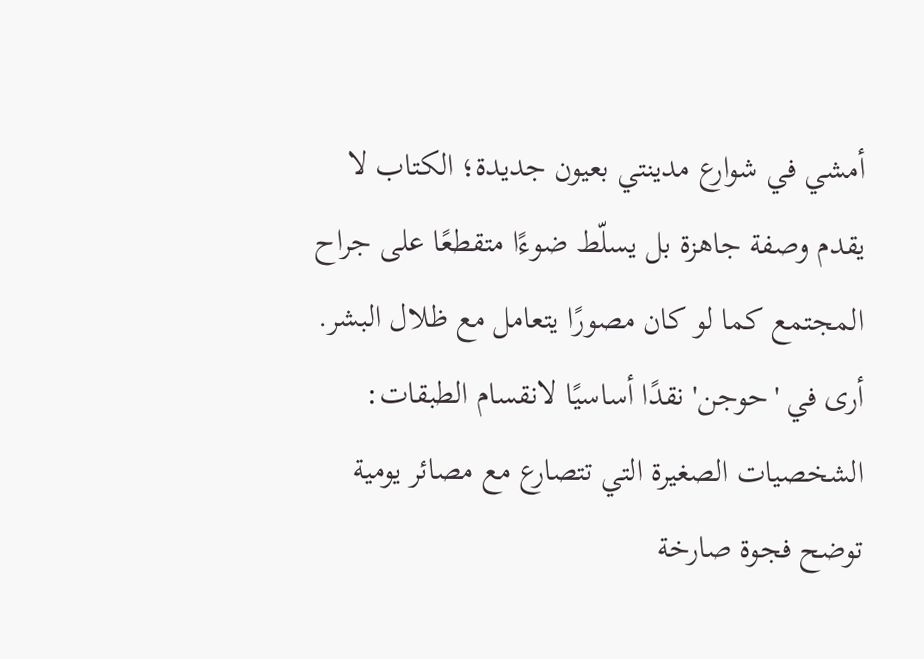أمشي في شوارع مدينتي بعيون جديدة؛ الكتاب لا يقدم وصفة جاهزة بل يسلّط ضوءًا متقطعًا على جراح المجتمع كما لو كان مصورًا يتعامل مع ظلال البشر.
أرى في 'حوجن' نقدًا أساسيًا لانقسام الطبقات: الشخصيات الصغيرة التي تتصارع مع مصائر يومية توضح فجوة صارخة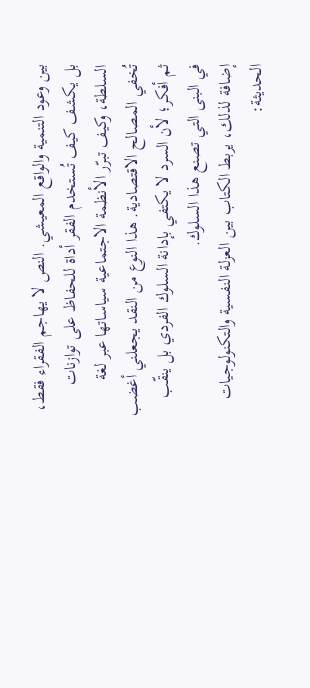بين وعود التنمية والواقع المعيشي. النص لا يهاجم الفقراء فقط، بل يكشف كيف تُستخدم الفقر أداة للحفاظ على توازنات السلطة، وكيف تبرّر الأنظمة الاجتماعية سياساتها عبر لغة تُخفي المصالح الاقتصادية. هذا النوع من النقد يجعلني أغضب ثم أفكر؛ لأن السرد لا يكتفي بإدانة السلوك الفردي بل ينقّب في البنى التي تصنع هذا السلوك.
إضافة لذلك، يربط الكتاب بين العزلة النفسية والتكنولوجيات الحديثة: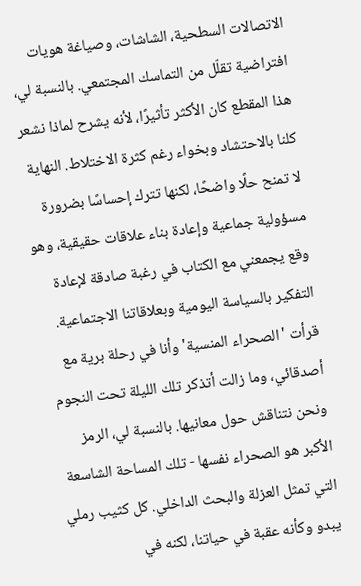الاتصالات السطحية، الشاشات، وصياغة هويات افتراضية تقلّل من التماسك المجتمعي. بالنسبة لي، هذا المقطع كان الأكثر تأثيرًا، لأنه يشرح لماذا نشعر كلنا بالاحتشاد وبخواء رغم كثرة الاختلاط. النهاية لا تمنح حلًا واضحًا، لكنها تترك إحساسًا بضرورة مسؤولية جماعية وإعادة بناء علاقات حقيقية، وهو وقع يجمعني مع الكتاب في رغبة صادقة لإعادة التفكير بالسياسة اليومية وبعلاقاتنا الاجتماعية.
قرأت 'الصحراء المنسية' وأنا في رحلة برية مع أصدقائي، وما زالت أتذكر تلك الليلة تحت النجوم ونحن نتناقش حول معانيها. بالنسبة لي، الرمز الأكبر هو الصحراء نفسها - تلك المساحة الشاسعة التي تمثل العزلة والبحث الداخلي. كل كثيب رملي يبدو وكأنه عقبة في حياتنا، لكنه في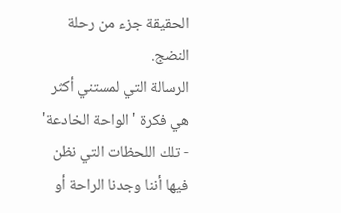الحقيقة جزء من رحلة النضج.
الرسالة التي لمستني أكثر هي فكرة 'الواحة الخادعة' - تلك اللحظات التي نظن فيها أننا وجدنا الراحة أو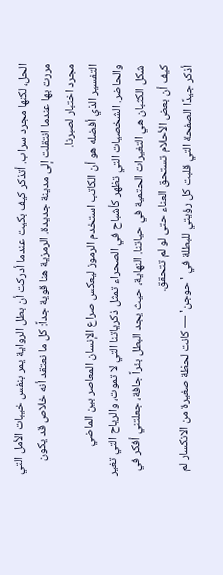الحل، لكنها مجرد سراب. أتذكر كيف بكيت عندما أدركت أن بطل الرواية يمر بنفس خيبات الأمل التي مررت بها عندما انتقلت إلى مدينة جديدة. الرمزية هنا قوية جداً: كل ما نعتقد أنه خلاص قد يكون مجرد اختبار لصبرنا.
التفسير الذي أفضله هو أن الكاتب استخدم الرموز ليعكس صراع الإنسان المعاصر بين الماضي والحاضر. الشخصيات التي تظهر كأشباح في الصحراء تمثل ذكرياتنا التي لا تموت، والرياح التي تغير شكل الكثبان هي التغيرات الحتمية في حياتنا. النهاية، حيث يجد البطل بئراً جافة، جعلتني أفكر في كيف أن بعض الأحلام تستحق العناء حتى لو لم تتحقق.
أذكر جيدًا الصفحة التي قلبت كل رؤيتي للبطلة في 'حوجن' — كانت لحظة صغيرة من الانكسار لم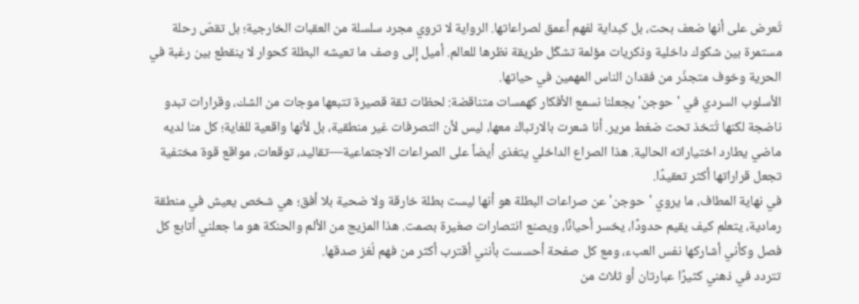تُعرض على أنها ضعف بحت، بل كبداية لفهم أعمق لصراعاتها. الرواية لا تروي مجرد سلسلة من العقبات الخارجية؛ بل تقصّ رحلة مستمرة بين شكوك داخلية وذكريات مؤلمة تشكّل طريقة نظرها للعالم. أميل إلى وصف ما تعيشه البطلة كحوار لا ينقطع بين رغبة في الحرية وخوف متجذّر من فقدان الناس المهمين في حياتها.
الأسلوب السردي في 'حوجن' يجعلنا نسمع الأفكار كهمسات متناقضة: لحظات ثقة قصيرة تتبعها موجات من الشك، وقرارات تبدو ناضجة لكنها تُتخذ تحت ضغط مرير. أنا شعرت بالارتباك معها، ليس لأن التصرفات غير منطقية، بل لأنها واقعية للغاية؛ كل منا لديه ماضي يطارد اختياراته الحالية. هذا الصراع الداخلي يتغذى أيضاً على الصراعات الاجتماعية—تقاليد، توقعات، مواقع قوة مختفية تجعل قراراتها أكثر تعقيدًا.
في نهاية المطاف، ما يروي 'حوجن' عن صراعات البطلة هو أنها ليست بطلة خارقة ولا ضحية بلا أفق؛ هي شخص يعيش في منطقة رمادية، يتعلم كيف يقيم حدودًا، يخسر أحيانًا، ويصنع انتصارات صغيرة بصمت. هذا المزيج من الألم والحنكة هو ما جعلني أتابع كل فصل وكأني أشاركها نفس العبء، ومع كل صفحة أحسست بأنني أقترب أكثر من فهم لُغز صدقها.
تتردد في ذهني كثيرًا عبارتان أو ثلاث من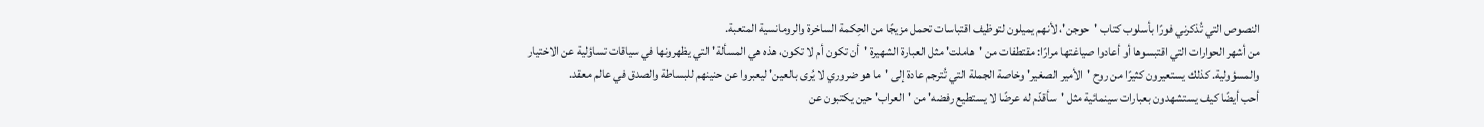النصوص التي تُذكرني فورًا بأسلوب كتاب 'حوجن'، لأنهم يميلون لتوظيف اقتباسات تحمل مزيجًا من الحِكمة الساخرة والرومانسية المتعبة.
من أشهر الحوارات التي اقتبسوها أو أعادوا صياغتها مرارًا: مقتطفات من 'هاملت' مثل العبارة الشهيرة 'أن تكون أم لا تكون، هذه هي المسألة' التي يظهرونها في سياقات تساؤلية عن الاختيار والمسؤولية. كذلك يستعيرون كثيرًا من روح 'الأمير الصغير' وخاصة الجملة التي تُترجم عادة إلى 'ما هو ضروري لا يُرى بالعين' ليعبروا عن حنينهم للبساطة والصدق في عالم معقد.
أحب أيضًا كيف يستشهدون بعبارات سينمائية مثل 'سأقدّم له عرضًا لا يستطيع رفضه' من 'العراب' حين يكتبون عن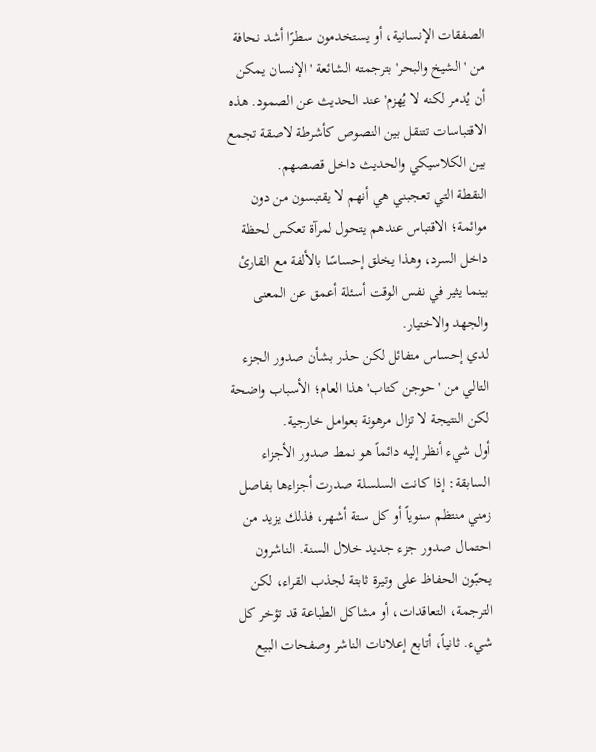الصفقات الإنسانية، أو يستخدمون سطرًا أشد نحافة من 'الشيخ والبحر' بترجمته الشائعة 'الإنسان يمكن أن يُدمر لكنه لا يُهزم' عند الحديث عن الصمود. هذه الاقتباسات تتنقل بين النصوص كأشرطة لاصقة تجمع بين الكلاسيكي والحديث داخل قصصهم.
النقطة التي تعجبني هي أنهم لا يقتبسون من دون موائمة؛ الاقتباس عندهم يتحول لمرآة تعكس لحظة داخل السرد، وهذا يخلق إحساسًا بالألفة مع القارئ بينما يثير في نفس الوقت أسئلة أعمق عن المعنى والجهد والاختيار.
لدي إحساس متفائل لكن حذر بشأن صدور الجزء التالي من 'حوجن كتاب' هذا العام؛ الأسباب واضحة لكن النتيجة لا تزال مرهونة بعوامل خارجية.
أول شيء أنظر إليه دائماً هو نمط صدور الأجزاء السابقة: إذا كانت السلسلة صدرت أجزاءها بفاصل زمني منتظم سنوياً أو كل ستة أشهر، فذلك يزيد من احتمال صدور جزء جديد خلال السنة. الناشرون يحبّون الحفاظ على وتيرة ثابتة لجذب القراء، لكن الترجمة، التعاقدات، أو مشاكل الطباعة قد تؤخر كل شيء. ثانياً، أتابع إعلانات الناشر وصفحات البيع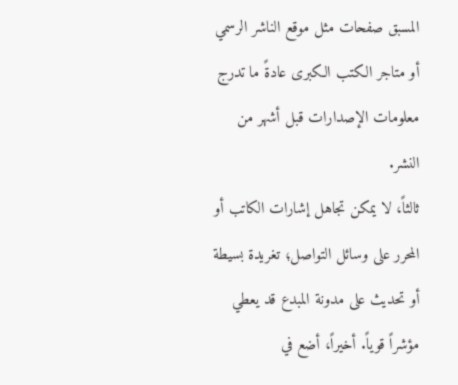المسبق صفحات مثل موقع الناشر الرسمي أو متاجر الكتب الكبرى عادةً ما تدرج معلومات الإصدارات قبل أشهر من النشر.
ثالثاً، لا يمكن تجاهل إشارات الكاتب أو المحرر على وسائل التواصل؛ تغريدة بسيطة أو تحديث على مدونة المبدع قد يعطي مؤشراً قوياً. أخيراً، أضع في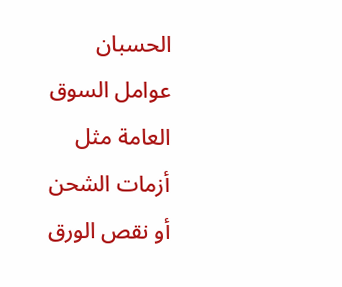الحسبان عوامل السوق العامة مثل أزمات الشحن أو نقص الورق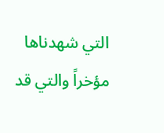التي شهدناها مؤخراً والتي قد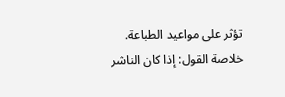تؤثر على مواعيد الطباعة.
خلاصة القول: إذا كان الناشر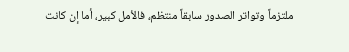ملتزماً وتواتر الصدور سابقاً منتظم، فالأمل كبير، أما إن كانت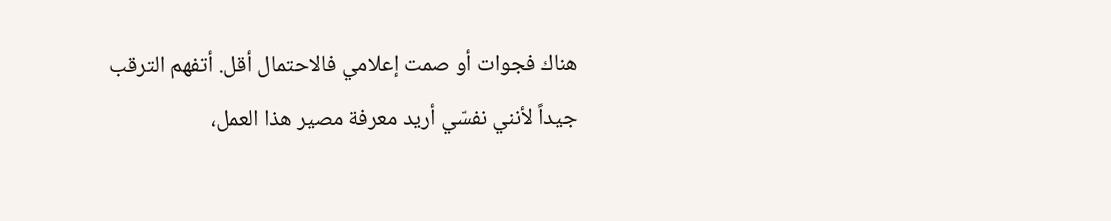هناك فجوات أو صمت إعلامي فالاحتمال أقل. أتفهم الترقب جيداً لأنني نفسّي أريد معرفة مصير هذا العمل،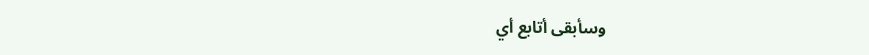وسأبقى أتابع أي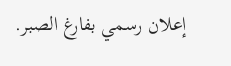إعلان رسمي بفارغ الصبر.